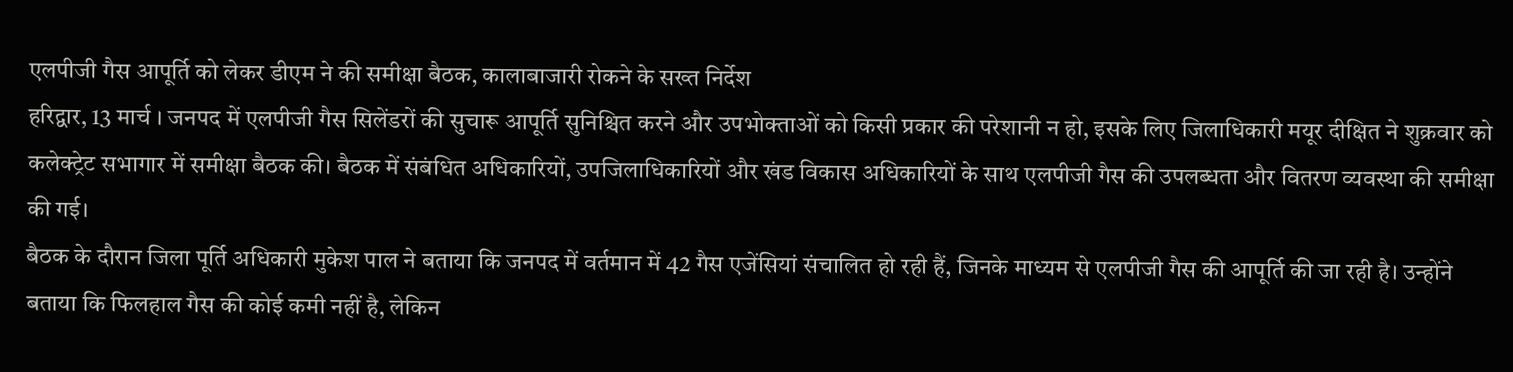एलपीजी गैस आपूर्ति को लेकर डीएम ने की समीक्षा बैठक, कालाबाजारी रोकने के सख्त निर्देश
हरिद्वार, 13 मार्च । जनपद में एलपीजी गैस सिलेंडरों की सुचारू आपूर्ति सुनिश्चित करने और उपभोक्ताओं को किसी प्रकार की परेशानी न हो, इसके लिए जिलाधिकारी मयूर दीक्षित ने शुक्रवार को कलेक्ट्रेट सभागार में समीक्षा बैठक की। बैठक में संबंधित अधिकारियों, उपजिलाधिकारियों और खंड विकास अधिकारियों के साथ एलपीजी गैस की उपलब्धता और वितरण व्यवस्था की समीक्षा की गई।
बैठक के दौरान जिला पूर्ति अधिकारी मुकेश पाल ने बताया कि जनपद में वर्तमान में 42 गैस एजेंसियां संचालित हो रही हैं, जिनके माध्यम से एलपीजी गैस की आपूर्ति की जा रही है। उन्होंने बताया कि फिलहाल गैस की कोई कमी नहीं है, लेकिन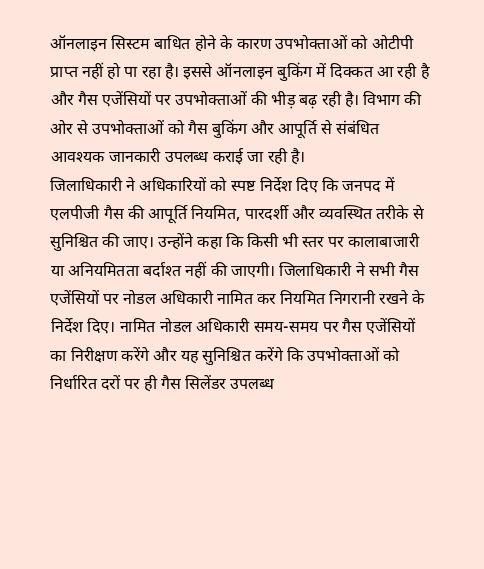ऑनलाइन सिस्टम बाधित होने के कारण उपभोक्ताओं को ओटीपी प्राप्त नहीं हो पा रहा है। इससे ऑनलाइन बुकिंग में दिक्कत आ रही है और गैस एजेंसियों पर उपभोक्ताओं की भीड़ बढ़ रही है। विभाग की ओर से उपभोक्ताओं को गैस बुकिंग और आपूर्ति से संबंधित आवश्यक जानकारी उपलब्ध कराई जा रही है।
जिलाधिकारी ने अधिकारियों को स्पष्ट निर्देश दिए कि जनपद में एलपीजी गैस की आपूर्ति नियमित, पारदर्शी और व्यवस्थित तरीके से सुनिश्चित की जाए। उन्होंने कहा कि किसी भी स्तर पर कालाबाजारी या अनियमितता बर्दाश्त नहीं की जाएगी। जिलाधिकारी ने सभी गैस एजेंसियों पर नोडल अधिकारी नामित कर नियमित निगरानी रखने के निर्देश दिए। नामित नोडल अधिकारी समय-समय पर गैस एजेंसियों का निरीक्षण करेंगे और यह सुनिश्चित करेंगे कि उपभोक्ताओं को निर्धारित दरों पर ही गैस सिलेंडर उपलब्ध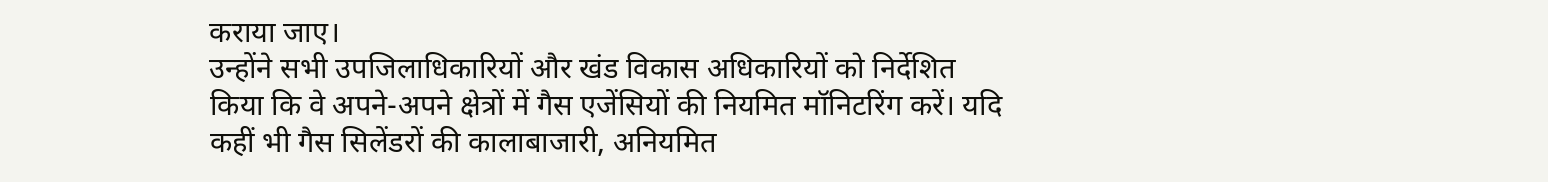कराया जाए।
उन्होंने सभी उपजिलाधिकारियों और खंड विकास अधिकारियों को निर्देशित किया कि वे अपने-अपने क्षेत्रों में गैस एजेंसियों की नियमित मॉनिटरिंग करें। यदि कहीं भी गैस सिलेंडरों की कालाबाजारी, अनियमित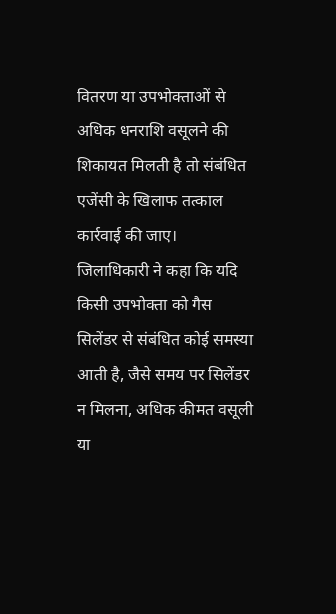वितरण या उपभोक्ताओं से अधिक धनराशि वसूलने की शिकायत मिलती है तो संबंधित एजेंसी के खिलाफ तत्काल कार्रवाई की जाए।
जिलाधिकारी ने कहा कि यदि किसी उपभोक्ता को गैस सिलेंडर से संबंधित कोई समस्या आती है, जैसे समय पर सिलेंडर न मिलना, अधिक कीमत वसूली या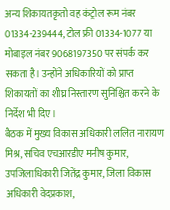अन्य शिकायतकृतो वह कंट्रोल रूम नंबर 01334-239444, टोल फ्री 01334-1077 या मोबाइल नंबर 9068197350 पर संपर्क कर सकता है। उन्होंने अधिकारियों को प्राप्त शिकायतों का शीघ्र निस्तारण सुनिश्चित करने के निर्देश भी दिए।
बैठक में मुख्य विकास अधिकारी ललित नारायण मिश्र, सचिव एचआरडीए मनीष कुमार, उपजिलाधिकारी जितेंद्र कुमार, जिला विकास अधिकारी वेदप्रकाश,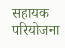सहायक परियोजना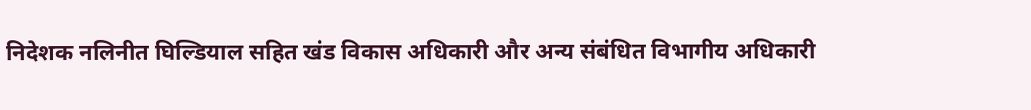निदेशक नलिनीत घिल्डियाल सहित खंड विकास अधिकारी और अन्य संबंधित विभागीय अधिकारी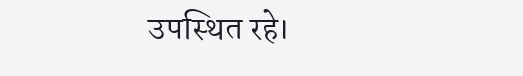उपस्थित रहे।